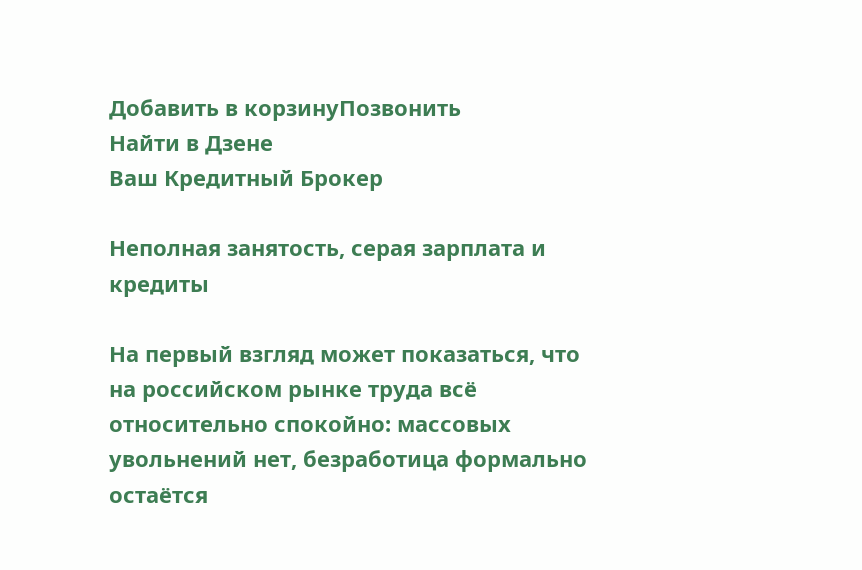Добавить в корзинуПозвонить
Найти в Дзене
Ваш Кредитный Брокер

Неполная занятость, серая зарплата и кредиты

На первый взгляд может показаться, что на российском рынке труда всё относительно спокойно: массовых увольнений нет, безработица формально остаётся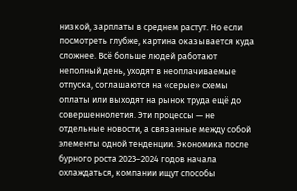низкой, зарплаты в среднем растут. Но если посмотреть глубже, картина оказывается куда сложнее. Всё больше людей работают неполный день, уходят в неоплачиваемые отпуска, соглашаются на «серые» схемы оплаты или выходят на рынок труда ещё до совершеннолетия. Эти процессы — не отдельные новости, а связанные между собой элементы одной тенденции. Экономика после бурного роста 2023–2024 годов начала охлаждаться, компании ищут способы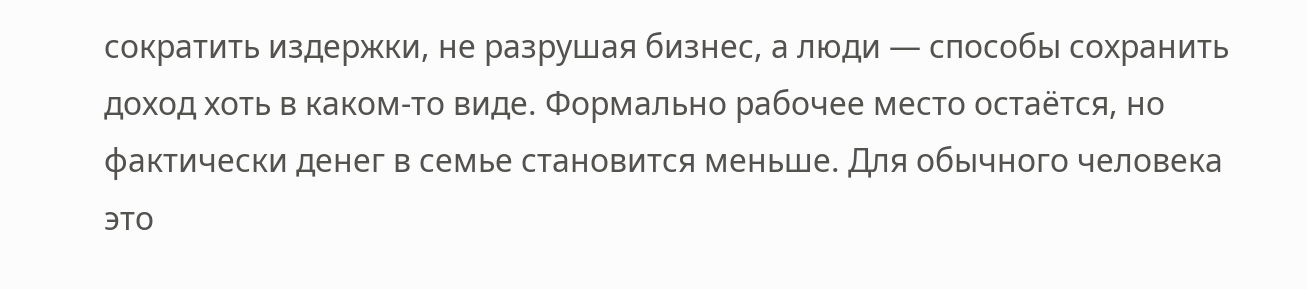сократить издержки, не разрушая бизнес, а люди — способы сохранить доход хоть в каком-то виде. Формально рабочее место остаётся, но фактически денег в семье становится меньше. Для обычного человека это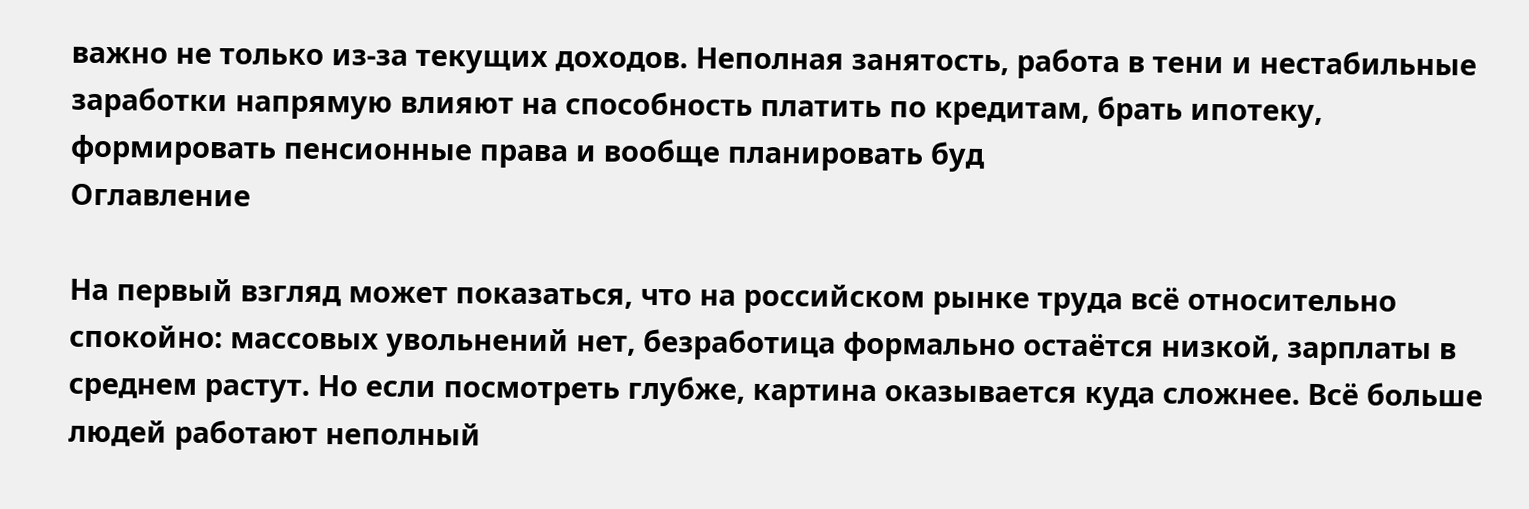важно не только из-за текущих доходов. Неполная занятость, работа в тени и нестабильные заработки напрямую влияют на способность платить по кредитам, брать ипотеку, формировать пенсионные права и вообще планировать буд
Оглавление

На первый взгляд может показаться, что на российском рынке труда всё относительно спокойно: массовых увольнений нет, безработица формально остаётся низкой, зарплаты в среднем растут. Но если посмотреть глубже, картина оказывается куда сложнее. Всё больше людей работают неполный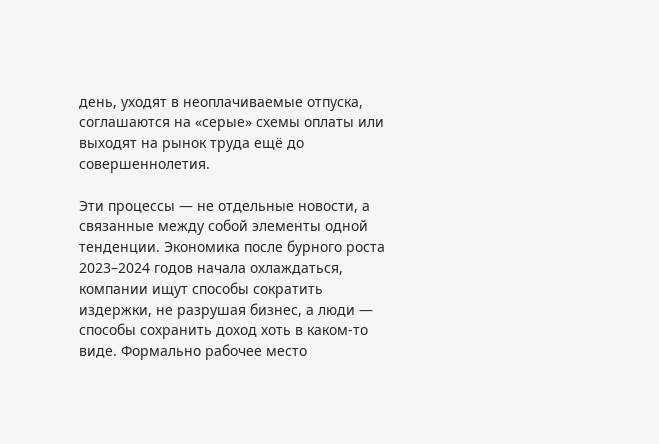день, уходят в неоплачиваемые отпуска, соглашаются на «серые» схемы оплаты или выходят на рынок труда ещё до совершеннолетия.

Эти процессы — не отдельные новости, а связанные между собой элементы одной тенденции. Экономика после бурного роста 2023–2024 годов начала охлаждаться, компании ищут способы сократить издержки, не разрушая бизнес, а люди — способы сохранить доход хоть в каком-то виде. Формально рабочее место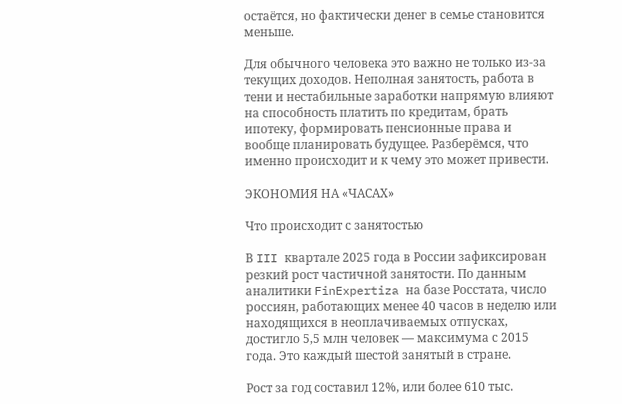остаётся, но фактически денег в семье становится меньше.

Для обычного человека это важно не только из-за текущих доходов. Неполная занятость, работа в тени и нестабильные заработки напрямую влияют на способность платить по кредитам, брать ипотеку, формировать пенсионные права и вообще планировать будущее. Разберёмся, что именно происходит и к чему это может привести.

ЭКОНОМИЯ НА «ЧАСАХ»

Что происходит с занятостью

В III квартале 2025 года в России зафиксирован резкий рост частичной занятости. По данным аналитики FinExpertiza на базе Росстата, число россиян, работающих менее 40 часов в неделю или находящихся в неоплачиваемых отпусках, достигло 5,5 млн человек — максимума с 2015 года. Это каждый шестой занятый в стране.

Рост за год составил 12%, или более 610 тыс.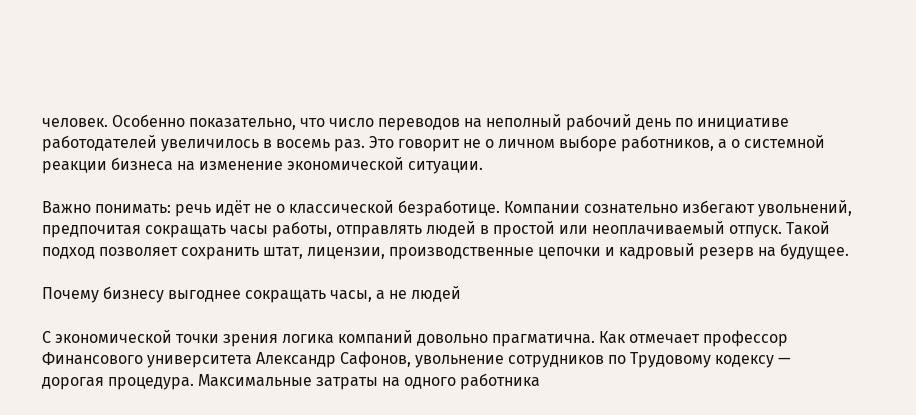человек. Особенно показательно, что число переводов на неполный рабочий день по инициативе работодателей увеличилось в восемь раз. Это говорит не о личном выборе работников, а о системной реакции бизнеса на изменение экономической ситуации.

Важно понимать: речь идёт не о классической безработице. Компании сознательно избегают увольнений, предпочитая сокращать часы работы, отправлять людей в простой или неоплачиваемый отпуск. Такой подход позволяет сохранить штат, лицензии, производственные цепочки и кадровый резерв на будущее.

Почему бизнесу выгоднее сокращать часы, а не людей

С экономической точки зрения логика компаний довольно прагматична. Как отмечает профессор Финансового университета Александр Сафонов, увольнение сотрудников по Трудовому кодексу — дорогая процедура. Максимальные затраты на одного работника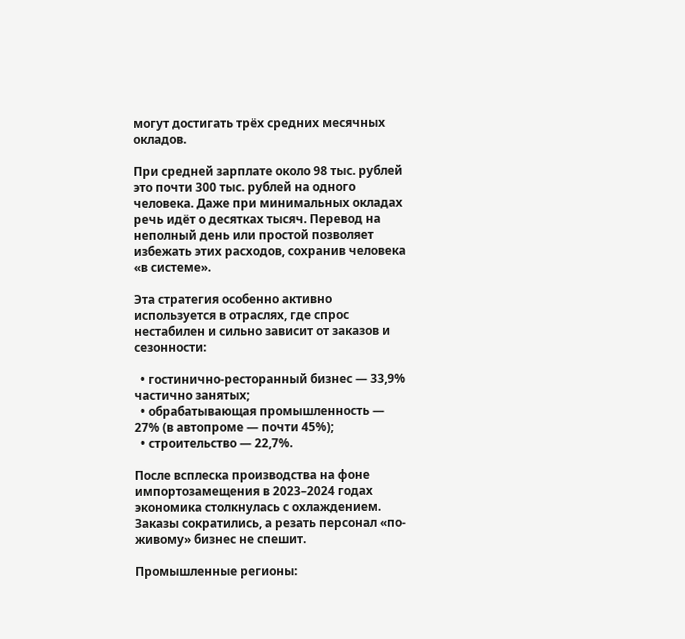могут достигать трёх средних месячных окладов.

При средней зарплате около 98 тыс. рублей это почти 300 тыс. рублей на одного человека. Даже при минимальных окладах речь идёт о десятках тысяч. Перевод на неполный день или простой позволяет избежать этих расходов, сохранив человека «в системе».

Эта стратегия особенно активно используется в отраслях, где спрос нестабилен и сильно зависит от заказов и сезонности:

  • гостинично-ресторанный бизнес — 33,9% частично занятых;
  • обрабатывающая промышленность — 27% (в автопроме — почти 45%);
  • строительство — 22,7%.

После всплеска производства на фоне импортозамещения в 2023–2024 годах экономика столкнулась с охлаждением. Заказы сократились, а резать персонал «по-живому» бизнес не спешит.

Промышленные регионы: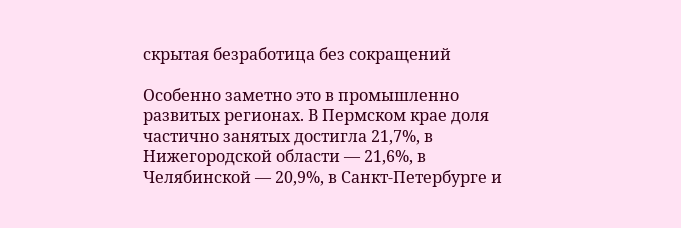скрытая безработица без сокращений

Особенно заметно это в промышленно развитых регионах. В Пермском крае доля частично занятых достигла 21,7%, в Нижегородской области — 21,6%, в Челябинской — 20,9%, в Санкт-Петербурге и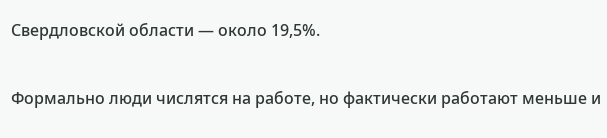Свердловской области — около 19,5%.

Формально люди числятся на работе, но фактически работают меньше и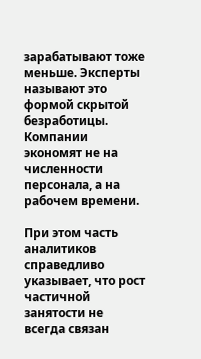зарабатывают тоже меньше. Эксперты называют это формой скрытой безработицы. Компании экономят не на численности персонала, а на рабочем времени.

При этом часть аналитиков справедливо указывает, что рост частичной занятости не всегда связан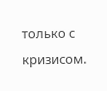только с кризисом.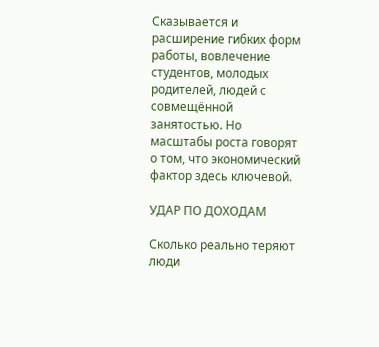Сказывается и расширение гибких форм работы, вовлечение студентов, молодых родителей, людей с совмещённой занятостью. Но масштабы роста говорят о том, что экономический фактор здесь ключевой.

УДАР ПО ДОХОДАМ

Сколько реально теряют люди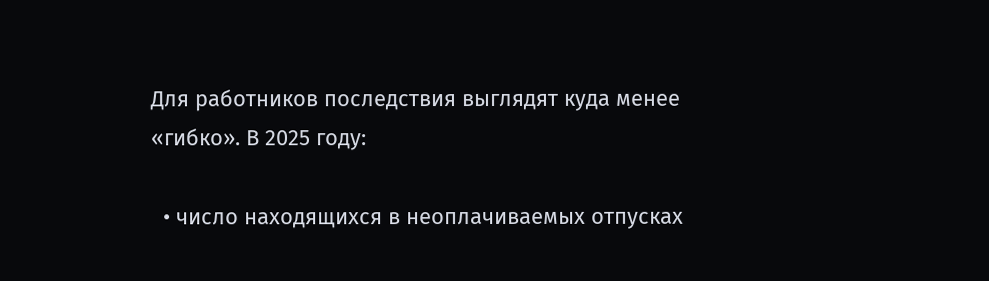Для работников последствия выглядят куда менее «гибко». В 2025 году:

  • число находящихся в неоплачиваемых отпусках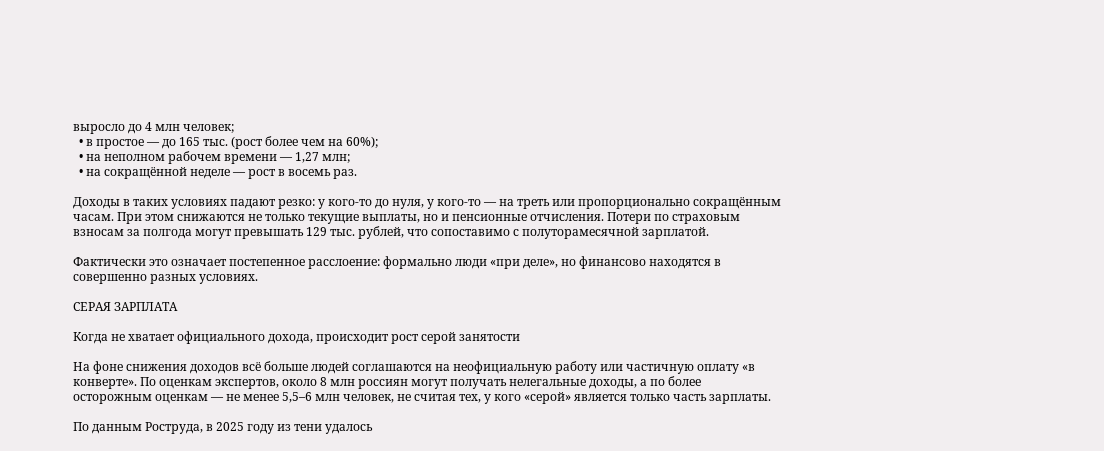выросло до 4 млн человек;
  • в простое — до 165 тыс. (рост более чем на 60%);
  • на неполном рабочем времени — 1,27 млн;
  • на сокращённой неделе — рост в восемь раз.

Доходы в таких условиях падают резко: у кого-то до нуля, у кого-то — на треть или пропорционально сокращённым часам. При этом снижаются не только текущие выплаты, но и пенсионные отчисления. Потери по страховым взносам за полгода могут превышать 129 тыс. рублей, что сопоставимо с полуторамесячной зарплатой.

Фактически это означает постепенное расслоение: формально люди «при деле», но финансово находятся в совершенно разных условиях.

СЕРАЯ ЗАРПЛАТА

Когда не хватает официального дохода, происходит рост серой занятости

На фоне снижения доходов всё больше людей соглашаются на неофициальную работу или частичную оплату «в конверте». По оценкам экспертов, около 8 млн россиян могут получать нелегальные доходы, а по более осторожным оценкам — не менее 5,5–6 млн человек, не считая тех, у кого «серой» является только часть зарплаты.

По данным Роструда, в 2025 году из тени удалось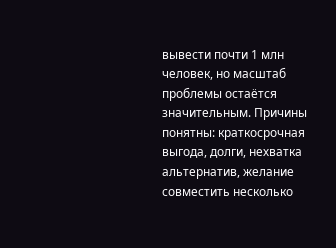вывести почти 1 млн человек, но масштаб проблемы остаётся значительным. Причины понятны: краткосрочная выгода, долги, нехватка альтернатив, желание совместить несколько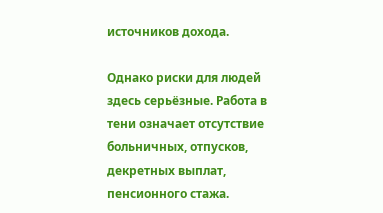источников дохода.

Однако риски для людей здесь серьёзные. Работа в тени означает отсутствие больничных, отпусков, декретных выплат, пенсионного стажа.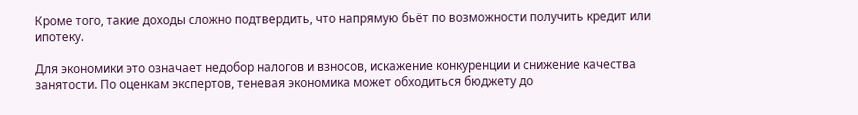Кроме того, такие доходы сложно подтвердить, что напрямую бьёт по возможности получить кредит или ипотеку.

Для экономики это означает недобор налогов и взносов, искажение конкуренции и снижение качества занятости. По оценкам экспертов, теневая экономика может обходиться бюджету до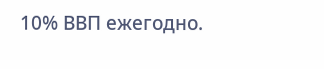10% ВВП ежегодно.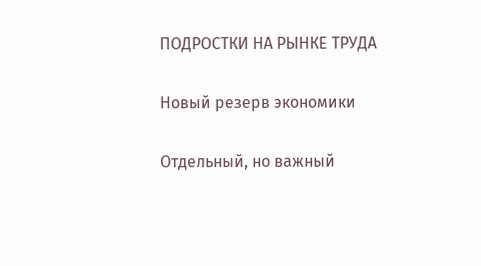ПОДРОСТКИ НА РЫНКЕ ТРУДА

Новый резерв экономики

Отдельный, но важный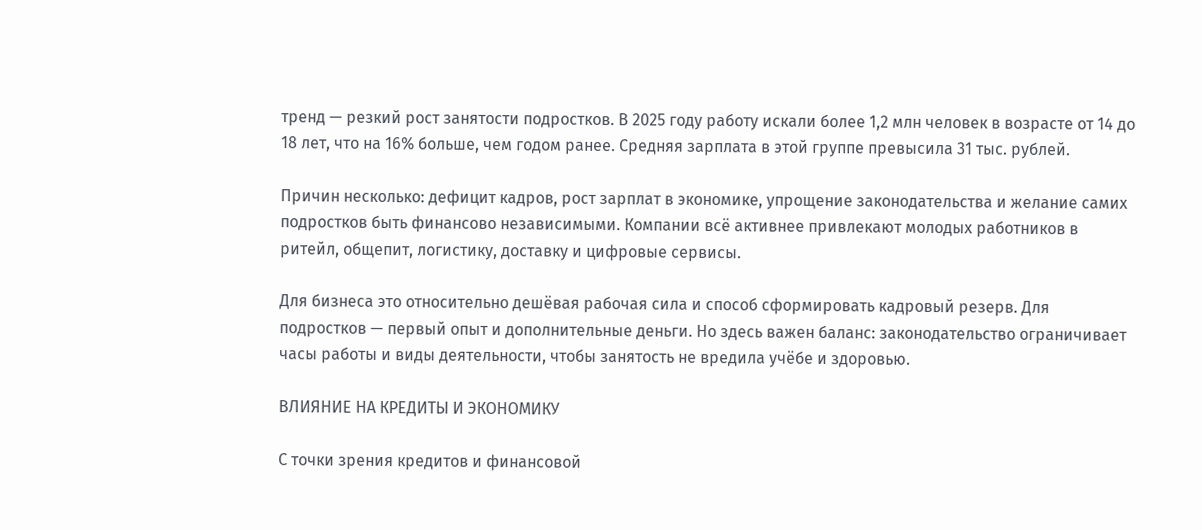тренд — резкий рост занятости подростков. В 2025 году работу искали более 1,2 млн человек в возрасте от 14 до 18 лет, что на 16% больше, чем годом ранее. Средняя зарплата в этой группе превысила 31 тыс. рублей.

Причин несколько: дефицит кадров, рост зарплат в экономике, упрощение законодательства и желание самих подростков быть финансово независимыми. Компании всё активнее привлекают молодых работников в ритейл, общепит, логистику, доставку и цифровые сервисы.

Для бизнеса это относительно дешёвая рабочая сила и способ сформировать кадровый резерв. Для подростков — первый опыт и дополнительные деньги. Но здесь важен баланс: законодательство ограничивает часы работы и виды деятельности, чтобы занятость не вредила учёбе и здоровью.

ВЛИЯНИЕ НА КРЕДИТЫ И ЭКОНОМИКУ

С точки зрения кредитов и финансовой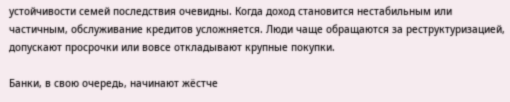устойчивости семей последствия очевидны. Когда доход становится нестабильным или частичным, обслуживание кредитов усложняется. Люди чаще обращаются за реструктуризацией, допускают просрочки или вовсе откладывают крупные покупки.

Банки, в свою очередь, начинают жёстче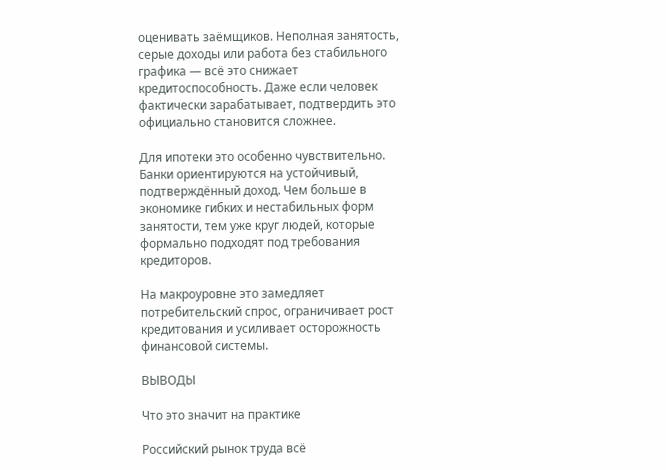оценивать заёмщиков. Неполная занятость, серые доходы или работа без стабильного графика — всё это снижает кредитоспособность. Даже если человек фактически зарабатывает, подтвердить это официально становится сложнее.

Для ипотеки это особенно чувствительно. Банки ориентируются на устойчивый, подтверждённый доход. Чем больше в экономике гибких и нестабильных форм занятости, тем уже круг людей, которые формально подходят под требования кредиторов.

На макроуровне это замедляет потребительский спрос, ограничивает рост кредитования и усиливает осторожность финансовой системы.

ВЫВОДЫ

Что это значит на практике

Российский рынок труда всё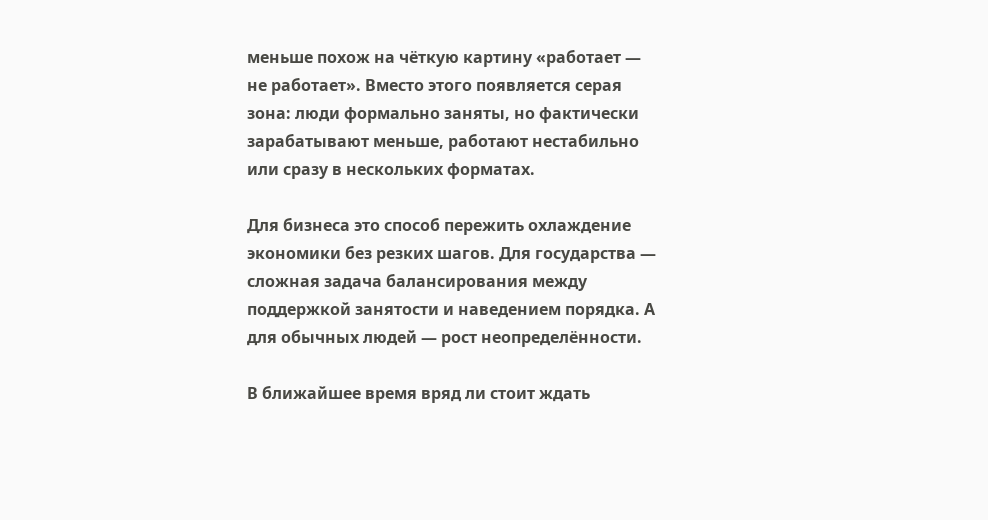меньше похож на чёткую картину «работает — не работает». Вместо этого появляется серая зона: люди формально заняты, но фактически зарабатывают меньше, работают нестабильно или сразу в нескольких форматах.

Для бизнеса это способ пережить охлаждение экономики без резких шагов. Для государства — сложная задача балансирования между поддержкой занятости и наведением порядка. А для обычных людей — рост неопределённости.

В ближайшее время вряд ли стоит ждать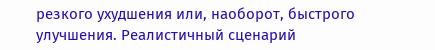резкого ухудшения или, наоборот, быстрого улучшения. Реалистичный сценарий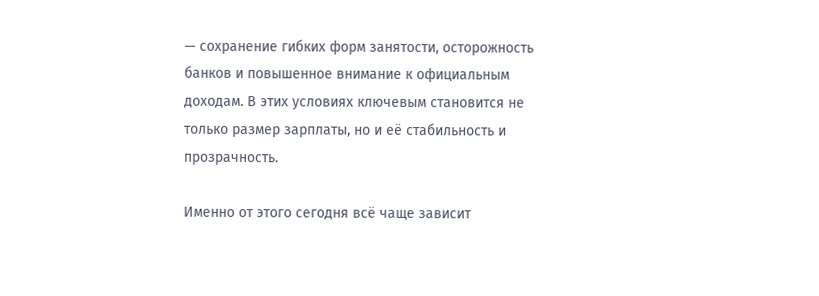— сохранение гибких форм занятости, осторожность банков и повышенное внимание к официальным доходам. В этих условиях ключевым становится не только размер зарплаты, но и её стабильность и прозрачность.

Именно от этого сегодня всё чаще зависит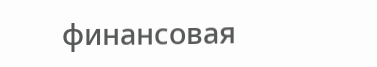финансовая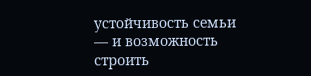устойчивость семьи — и возможность строить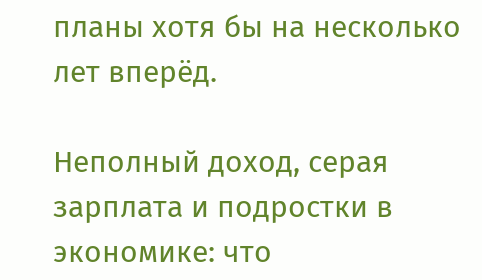планы хотя бы на несколько лет вперёд.

Неполный доход, серая зарплата и подростки в экономике: что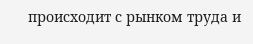происходит с рынком труда и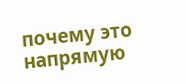почему это напрямую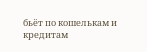бьёт по кошелькам и кредитам